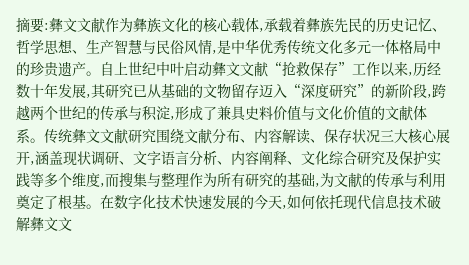摘要:彝文文献作为彝族文化的核心载体,承载着彝族先民的历史记忆、哲学思想、生产智慧与民俗风情,是中华优秀传统文化多元一体格局中的珍贵遗产。自上世纪中叶启动彝文文献“抢救保存”工作以来,历经数十年发展,其研究已从基础的文物留存迈入“深度研究”的新阶段,跨越两个世纪的传承与积淀,形成了兼具史料价值与文化价值的文献体系。传统彝文文献研究围绕文献分布、内容解读、保存状况三大核心展开,涵盖现状调研、文字语言分析、内容阐释、文化综合研究及保护实践等多个维度,而搜集与整理作为所有研究的基础,为文献的传承与利用奠定了根基。在数字化技术快速发展的今天,如何依托现代信息技术破解彝文文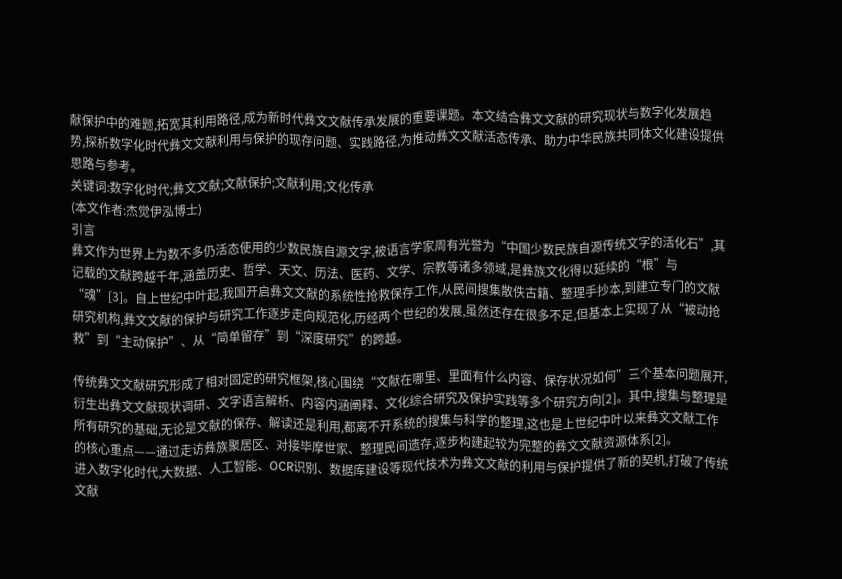献保护中的难题,拓宽其利用路径,成为新时代彝文文献传承发展的重要课题。本文结合彝文文献的研究现状与数字化发展趋势,探析数字化时代彝文文献利用与保护的现存问题、实践路径,为推动彝文文献活态传承、助力中华民族共同体文化建设提供思路与参考。
关键词:数字化时代;彝文文献;文献保护;文献利用;文化传承
(本文作者:杰觉伊泓博士)
引言
彝文作为世界上为数不多仍活态使用的少数民族自源文字,被语言学家周有光誉为“中国少数民族自源传统文字的活化石”,其记载的文献跨越千年,涵盖历史、哲学、天文、历法、医药、文学、宗教等诸多领域,是彝族文化得以延续的“根”与“魂”[3]。自上世纪中叶起,我国开启彝文文献的系统性抢救保存工作,从民间搜集散佚古籍、整理手抄本,到建立专门的文献研究机构,彝文文献的保护与研究工作逐步走向规范化,历经两个世纪的发展,虽然还存在很多不足,但基本上实现了从“被动抢救”到“主动保护”、从“简单留存”到“深度研究”的跨越。

传统彝文文献研究形成了相对固定的研究框架,核心围绕“文献在哪里、里面有什么内容、保存状况如何”三个基本问题展开,衍生出彝文文献现状调研、文字语言解析、内容内涵阐释、文化综合研究及保护实践等多个研究方向[2]。其中,搜集与整理是所有研究的基础,无论是文献的保存、解读还是利用,都离不开系统的搜集与科学的整理,这也是上世纪中叶以来彝文文献工作的核心重点——通过走访彝族聚居区、对接毕摩世家、整理民间遗存,逐步构建起较为完整的彝文文献资源体系[2]。
进入数字化时代,大数据、人工智能、OCR识别、数据库建设等现代技术为彝文文献的利用与保护提供了新的契机,打破了传统文献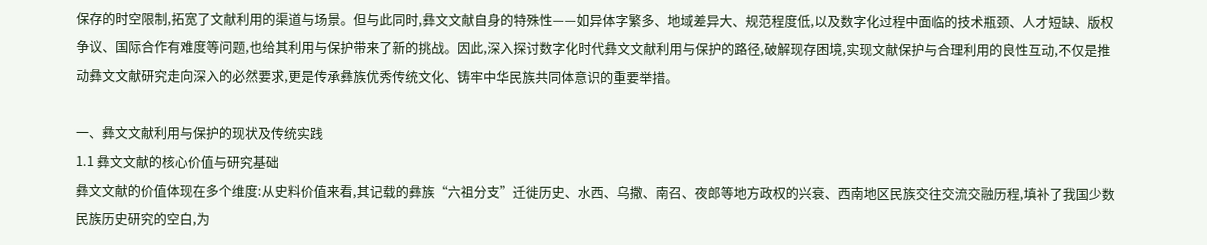保存的时空限制,拓宽了文献利用的渠道与场景。但与此同时,彝文文献自身的特殊性——如异体字繁多、地域差异大、规范程度低,以及数字化过程中面临的技术瓶颈、人才短缺、版权争议、国际合作有难度等问题,也给其利用与保护带来了新的挑战。因此,深入探讨数字化时代彝文文献利用与保护的路径,破解现存困境,实现文献保护与合理利用的良性互动,不仅是推动彝文文献研究走向深入的必然要求,更是传承彝族优秀传统文化、铸牢中华民族共同体意识的重要举措。

一、彝文文献利用与保护的现状及传统实践
1.1 彝文文献的核心价值与研究基础
彝文文献的价值体现在多个维度:从史料价值来看,其记载的彝族“六祖分支”迁徙历史、水西、乌撒、南召、夜郎等地方政权的兴衰、西南地区民族交往交流交融历程,填补了我国少数民族历史研究的空白,为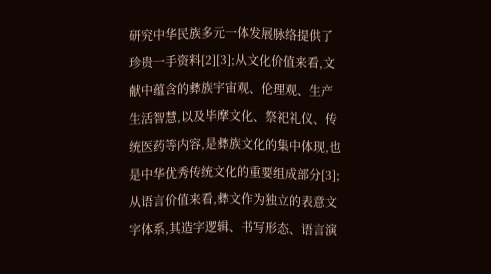研究中华民族多元一体发展脉络提供了珍贵一手资料[2][3];从文化价值来看,文献中蕴含的彝族宇宙观、伦理观、生产生活智慧,以及毕摩文化、祭祀礼仪、传统医药等内容,是彝族文化的集中体现,也是中华优秀传统文化的重要组成部分[3];从语言价值来看,彝文作为独立的表意文字体系,其造字逻辑、书写形态、语言演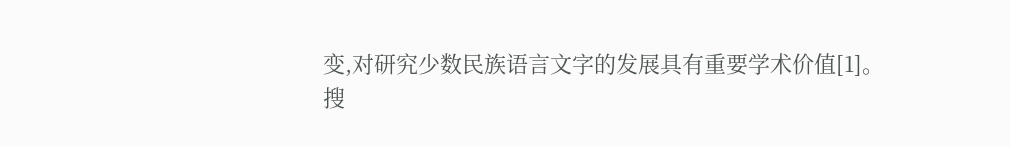变,对研究少数民族语言文字的发展具有重要学术价值[1]。
搜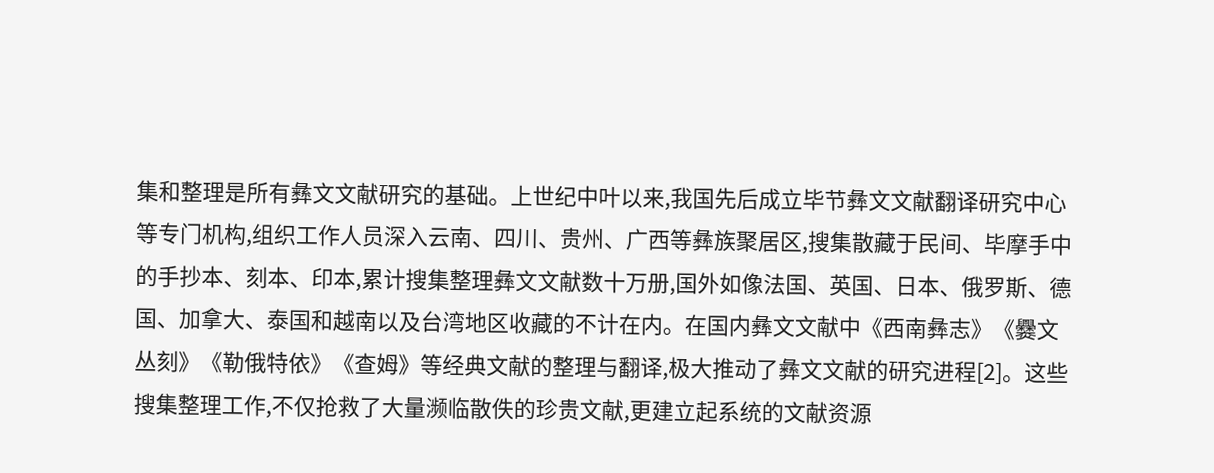集和整理是所有彝文文献研究的基础。上世纪中叶以来,我国先后成立毕节彝文文献翻译研究中心等专门机构,组织工作人员深入云南、四川、贵州、广西等彝族聚居区,搜集散藏于民间、毕摩手中的手抄本、刻本、印本,累计搜集整理彝文文献数十万册,国外如像法国、英国、日本、俄罗斯、德国、加拿大、泰国和越南以及台湾地区收藏的不计在内。在国内彝文文献中《西南彝志》《爨文丛刻》《勒俄特依》《查姆》等经典文献的整理与翻译,极大推动了彝文文献的研究进程[2]。这些搜集整理工作,不仅抢救了大量濒临散佚的珍贵文献,更建立起系统的文献资源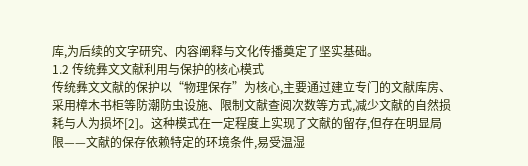库,为后续的文字研究、内容阐释与文化传播奠定了坚实基础。
1.2 传统彝文文献利用与保护的核心模式
传统彝文文献的保护以“物理保存”为核心,主要通过建立专门的文献库房、采用樟木书柜等防潮防虫设施、限制文献查阅次数等方式,减少文献的自然损耗与人为损坏[2]。这种模式在一定程度上实现了文献的留存,但存在明显局限——文献的保存依赖特定的环境条件,易受温湿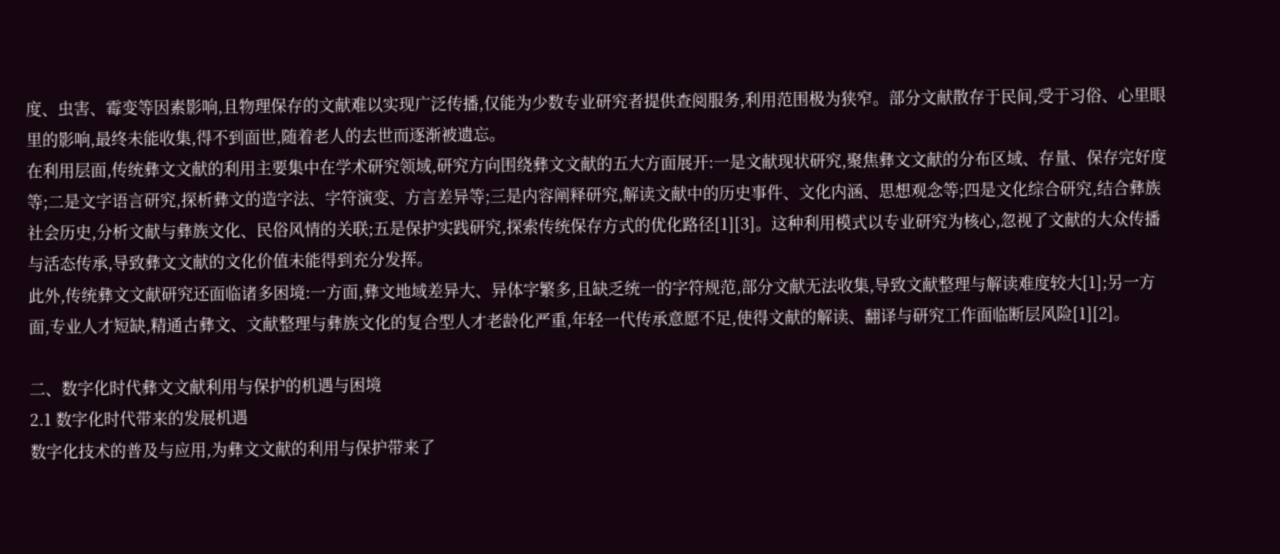度、虫害、霉变等因素影响,且物理保存的文献难以实现广泛传播,仅能为少数专业研究者提供查阅服务,利用范围极为狭窄。部分文献散存于民间,受于习俗、心里眼里的影响,最终未能收集,得不到面世,随着老人的去世而逐渐被遗忘。
在利用层面,传统彝文文献的利用主要集中在学术研究领域,研究方向围绕彝文文献的五大方面展开:一是文献现状研究,聚焦彝文文献的分布区域、存量、保存完好度等;二是文字语言研究,探析彝文的造字法、字符演变、方言差异等;三是内容阐释研究,解读文献中的历史事件、文化内涵、思想观念等;四是文化综合研究,结合彝族社会历史,分析文献与彝族文化、民俗风情的关联;五是保护实践研究,探索传统保存方式的优化路径[1][3]。这种利用模式以专业研究为核心,忽视了文献的大众传播与活态传承,导致彝文文献的文化价值未能得到充分发挥。
此外,传统彝文文献研究还面临诸多困境:一方面,彝文地域差异大、异体字繁多,且缺乏统一的字符规范,部分文献无法收集,导致文献整理与解读难度较大[1];另一方面,专业人才短缺,精通古彝文、文献整理与彝族文化的复合型人才老龄化严重,年轻一代传承意愿不足,使得文献的解读、翻译与研究工作面临断层风险[1][2]。

二、数字化时代彝文文献利用与保护的机遇与困境
2.1 数字化时代带来的发展机遇
数字化技术的普及与应用,为彝文文献的利用与保护带来了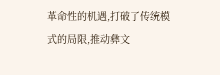革命性的机遇,打破了传统模式的局限,推动彝文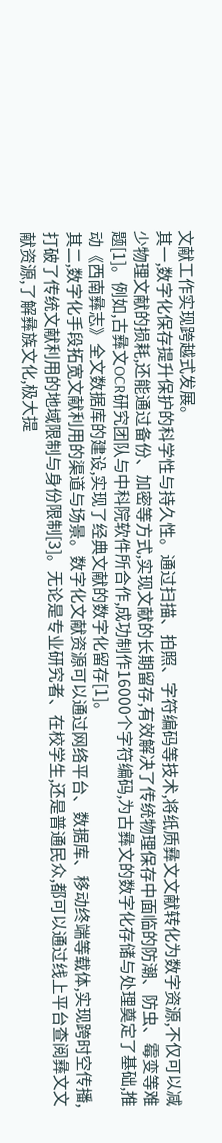文献工作实现跨越式发展。
其一,数字化保存提升保护的科学性与持久性。通过扫描、拍照、字符编码等技术,将纸质彝文文献转化为数字资源,不仅可以减少物理文献的损耗,还能通过备份、加密等方式,实现文献的长期留存,有效解决了传统物理保存中面临的防潮、防虫、霉变等难题[1]。例如,古彝文OCR研究团队与中科院软件所合作,成功制作16000个字符编码,为古彝文的数字化存储与处理奠定了基础,推动《西南彝志》全文数据库的建设,实现了经典文献的数字化留存[1]。
其二,数字化手段拓宽文献利用的渠道与场景。数字化文献资源可以通过网络平台、数据库、移动终端等载体,实现跨时空传播,打破了传统文献利用的地域限制与身份限制[3]。无论是专业研究者、在校学生,还是普通民众,都可以通过线上平台查阅彝文文献资源,了解彝族文化,极大提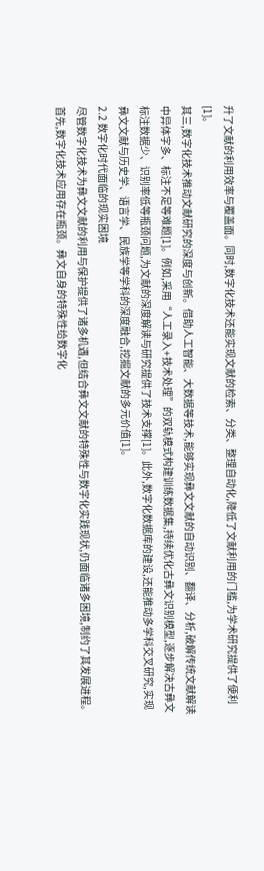升了文献的利用效率与覆盖面。同时,数字化技术还能实现文献的检索、分类、整理自动化,降低了文献利用的门槛,为学术研究提供了便利[1]。
其三,数字化技术推动文献研究的深度与创新。借助人工智能、大数据等技术,能够实现彝文文献的自动识别、翻译、分析,破解传统文献解读中异体字多、标注不足等难题[1]。例如,采用“人工录入+技术处理”的双轨模式构建训练数据集,持续优化古彝文识别模型,逐步解决古彝文标注数据少、识别率低等瓶颈问题,为文献的深度解读与研究提供了技术支撑[1]。此外,数字化数据库的建设,还能推动多学科交叉研究,实现彝文文献与历史学、语言学、民族学等学科的深度融合,挖掘文献的多元价值[1]。
2.2 数字化时代面临的现实困境
尽管数字化技术为彝文文献的利用与保护提供了诸多机遇,但结合彝文文献的特殊性与数字化实践现状,仍面临诸多困境,制约了其发展进程。
首先,数字化技术应用存在瓶颈。彝文自身的特殊性给数字化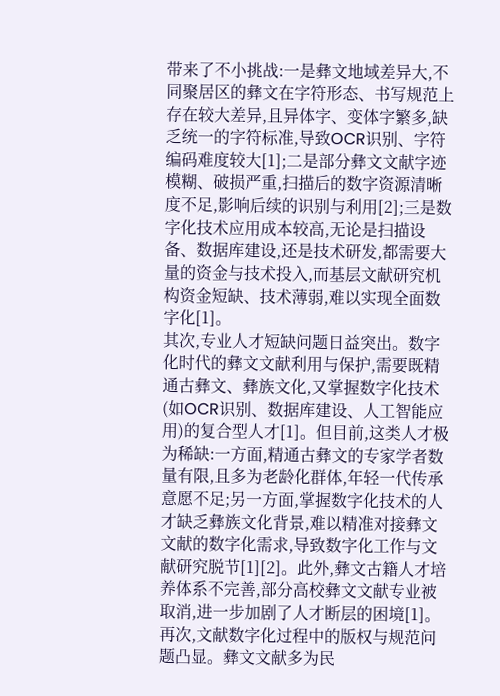带来了不小挑战:一是彝文地域差异大,不同聚居区的彝文在字符形态、书写规范上存在较大差异,且异体字、变体字繁多,缺乏统一的字符标准,导致OCR识别、字符编码难度较大[1];二是部分彝文文献字迹模糊、破损严重,扫描后的数字资源清晰度不足,影响后续的识别与利用[2];三是数字化技术应用成本较高,无论是扫描设备、数据库建设,还是技术研发,都需要大量的资金与技术投入,而基层文献研究机构资金短缺、技术薄弱,难以实现全面数字化[1]。
其次,专业人才短缺问题日益突出。数字化时代的彝文文献利用与保护,需要既精通古彝文、彝族文化,又掌握数字化技术(如OCR识别、数据库建设、人工智能应用)的复合型人才[1]。但目前,这类人才极为稀缺:一方面,精通古彝文的专家学者数量有限,且多为老龄化群体,年轻一代传承意愿不足;另一方面,掌握数字化技术的人才缺乏彝族文化背景,难以精准对接彝文文献的数字化需求,导致数字化工作与文献研究脱节[1][2]。此外,彝文古籍人才培养体系不完善,部分高校彝文文献专业被取消,进一步加剧了人才断层的困境[1]。
再次,文献数字化过程中的版权与规范问题凸显。彝文文献多为民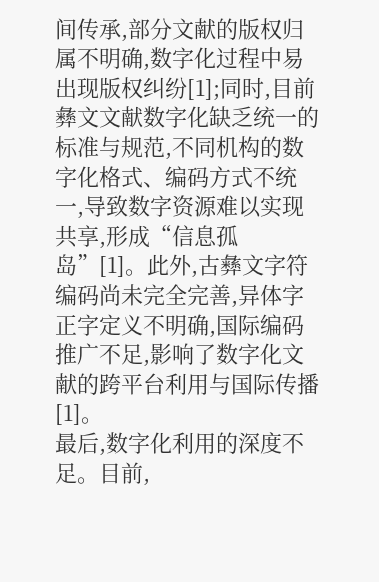间传承,部分文献的版权归属不明确,数字化过程中易出现版权纠纷[1];同时,目前彝文文献数字化缺乏统一的标准与规范,不同机构的数字化格式、编码方式不统一,导致数字资源难以实现共享,形成“信息孤岛”[1]。此外,古彝文字符编码尚未完全完善,异体字正字定义不明确,国际编码推广不足,影响了数字化文献的跨平台利用与国际传播[1]。
最后,数字化利用的深度不足。目前,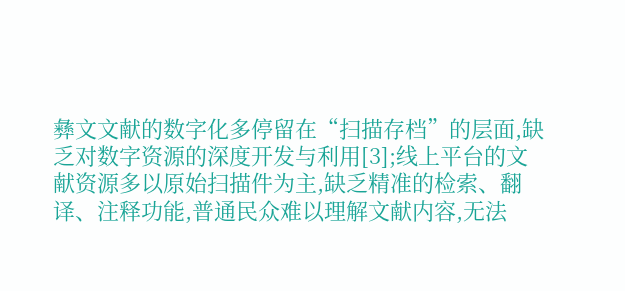彝文文献的数字化多停留在“扫描存档”的层面,缺乏对数字资源的深度开发与利用[3];线上平台的文献资源多以原始扫描件为主,缺乏精准的检索、翻译、注释功能,普通民众难以理解文献内容,无法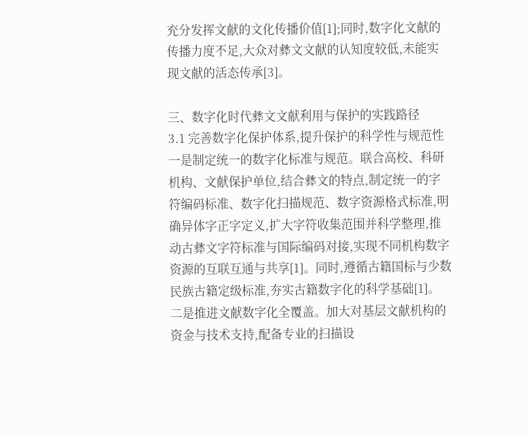充分发挥文献的文化传播价值[1];同时,数字化文献的传播力度不足,大众对彝文文献的认知度较低,未能实现文献的活态传承[3]。

三、数字化时代彝文文献利用与保护的实践路径
3.1 完善数字化保护体系,提升保护的科学性与规范性
一是制定统一的数字化标准与规范。联合高校、科研机构、文献保护单位,结合彝文的特点,制定统一的字符编码标准、数字化扫描规范、数字资源格式标准,明确异体字正字定义,扩大字符收集范围并科学整理,推动古彝文字符标准与国际编码对接,实现不同机构数字资源的互联互通与共享[1]。同时,遵循古籍国标与少数民族古籍定级标准,夯实古籍数字化的科学基础[1]。
二是推进文献数字化全覆盖。加大对基层文献机构的资金与技术支持,配备专业的扫描设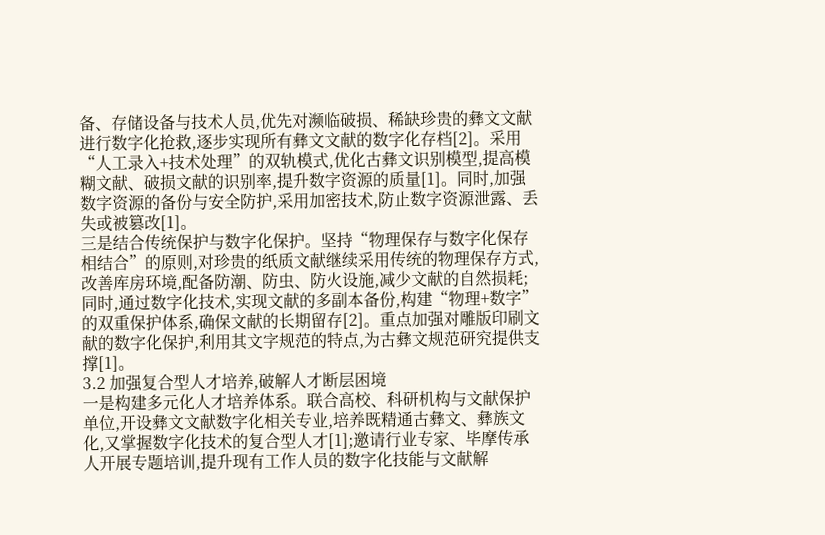备、存储设备与技术人员,优先对濒临破损、稀缺珍贵的彝文文献进行数字化抢救,逐步实现所有彝文文献的数字化存档[2]。采用“人工录入+技术处理”的双轨模式,优化古彝文识别模型,提高模糊文献、破损文献的识别率,提升数字资源的质量[1]。同时,加强数字资源的备份与安全防护,采用加密技术,防止数字资源泄露、丢失或被篡改[1]。
三是结合传统保护与数字化保护。坚持“物理保存与数字化保存相结合”的原则,对珍贵的纸质文献继续采用传统的物理保存方式,改善库房环境,配备防潮、防虫、防火设施,减少文献的自然损耗;同时,通过数字化技术,实现文献的多副本备份,构建“物理+数字”的双重保护体系,确保文献的长期留存[2]。重点加强对雕版印刷文献的数字化保护,利用其文字规范的特点,为古彝文规范研究提供支撑[1]。
3.2 加强复合型人才培养,破解人才断层困境
一是构建多元化人才培养体系。联合高校、科研机构与文献保护单位,开设彝文文献数字化相关专业,培养既精通古彝文、彝族文化,又掌握数字化技术的复合型人才[1];邀请行业专家、毕摩传承人开展专题培训,提升现有工作人员的数字化技能与文献解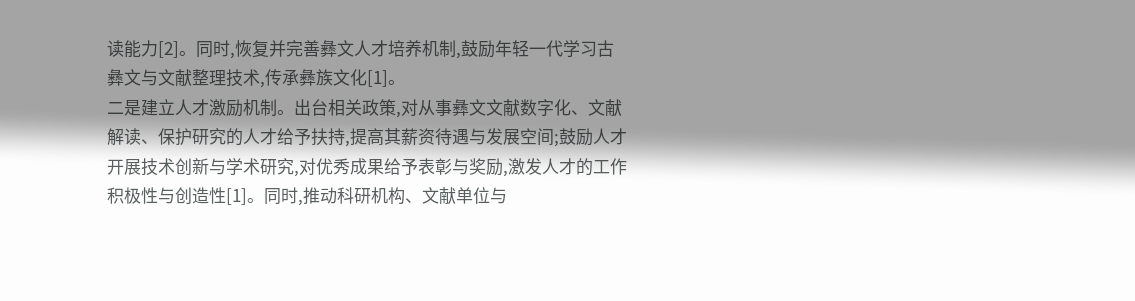读能力[2]。同时,恢复并完善彝文人才培养机制,鼓励年轻一代学习古彝文与文献整理技术,传承彝族文化[1]。
二是建立人才激励机制。出台相关政策,对从事彝文文献数字化、文献解读、保护研究的人才给予扶持,提高其薪资待遇与发展空间;鼓励人才开展技术创新与学术研究,对优秀成果给予表彰与奖励,激发人才的工作积极性与创造性[1]。同时,推动科研机构、文献单位与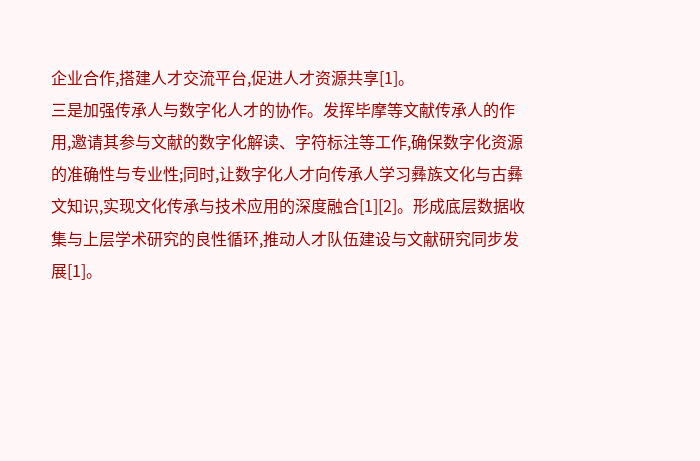企业合作,搭建人才交流平台,促进人才资源共享[1]。
三是加强传承人与数字化人才的协作。发挥毕摩等文献传承人的作用,邀请其参与文献的数字化解读、字符标注等工作,确保数字化资源的准确性与专业性;同时,让数字化人才向传承人学习彝族文化与古彝文知识,实现文化传承与技术应用的深度融合[1][2]。形成底层数据收集与上层学术研究的良性循环,推动人才队伍建设与文献研究同步发展[1]。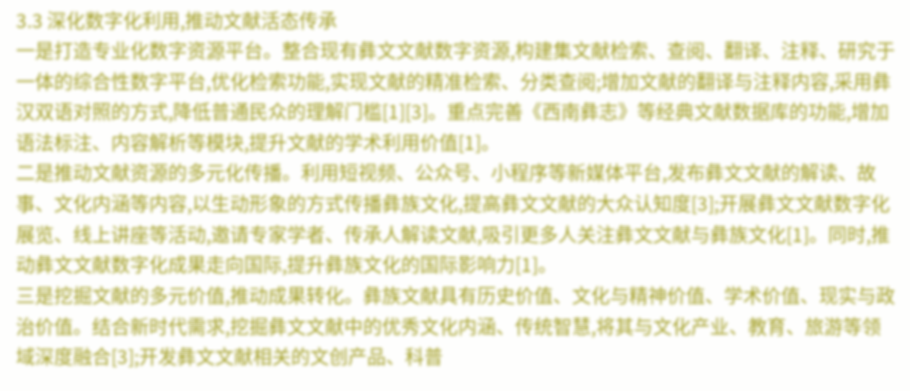3.3 深化数字化利用,推动文献活态传承
一是打造专业化数字资源平台。整合现有彝文文献数字资源,构建集文献检索、查阅、翻译、注释、研究于一体的综合性数字平台,优化检索功能,实现文献的精准检索、分类查阅;增加文献的翻译与注释内容,采用彝汉双语对照的方式,降低普通民众的理解门槛[1][3]。重点完善《西南彝志》等经典文献数据库的功能,增加语法标注、内容解析等模块,提升文献的学术利用价值[1]。
二是推动文献资源的多元化传播。利用短视频、公众号、小程序等新媒体平台,发布彝文文献的解读、故事、文化内涵等内容,以生动形象的方式传播彝族文化,提高彝文文献的大众认知度[3];开展彝文文献数字化展览、线上讲座等活动,邀请专家学者、传承人解读文献,吸引更多人关注彝文文献与彝族文化[1]。同时,推动彝文文献数字化成果走向国际,提升彝族文化的国际影响力[1]。
三是挖掘文献的多元价值,推动成果转化。彝族文献具有历史价值、文化与精神价值、学术价值、现实与政治价值。结合新时代需求,挖掘彝文文献中的优秀文化内涵、传统智慧,将其与文化产业、教育、旅游等领域深度融合[3];开发彝文文献相关的文创产品、科普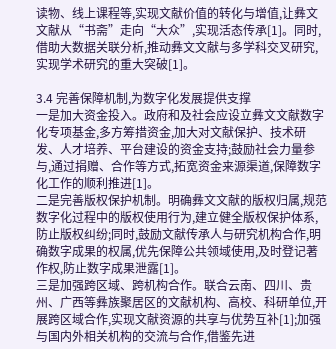读物、线上课程等,实现文献价值的转化与增值,让彝文文献从“书斋”走向“大众”,实现活态传承[1]。同时,借助大数据关联分析,推动彝文文献与多学科交叉研究,实现学术研究的重大突破[1]。

3.4 完善保障机制,为数字化发展提供支撑
一是加大资金投入。政府和及社会应设立彝文文献数字化专项基金,多方筹措资金,加大对文献保护、技术研发、人才培养、平台建设的资金支持;鼓励社会力量参与,通过捐赠、合作等方式,拓宽资金来源渠道,保障数字化工作的顺利推进[1]。
二是完善版权保护机制。明确彝文文献的版权归属,规范数字化过程中的版权使用行为,建立健全版权保护体系,防止版权纠纷;同时,鼓励文献传承人与研究机构合作,明确数字成果的权属,优先保障公共领域使用,及时登记著作权,防止数字成果泄露[1]。
三是加强跨区域、跨机构合作。联合云南、四川、贵州、广西等彝族聚居区的文献机构、高校、科研单位,开展跨区域合作,实现文献资源的共享与优势互补[1];加强与国内外相关机构的交流与合作,借鉴先进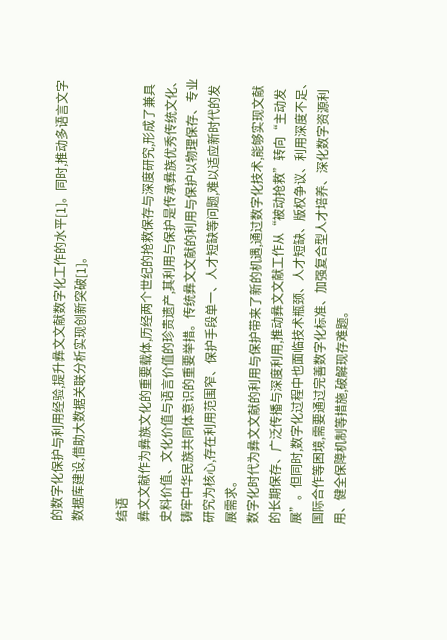的数字化保护与利用经验,提升彝文文献数字化工作的水平[1]。同时,推动多语言文字数据库建设,借助大数据关联分析实现创新突破[1]。

结语
彝文文献作为彝族文化的重要载体,历经两个世纪的抢救保存与深度研究,形成了兼具史料价值、文化价值与语言价值的珍贵遗产,其利用与保护是传承彝族优秀传统文化、铸牢中华民族共同体意识的重要举措。传统彝文文献的利用与保护以物理保存、专业研究为核心,存在利用范围窄、保护手段单一、人才短缺等问题,难以适应新时代的发展需求。
数字化时代为彝文文献的利用与保护带来了新的机遇,通过数字化技术,能够实现文献的长期保存、广泛传播与深度利用,推动彝文文献工作从“被动抢救”转向“主动发展”。但同时,数字化过程中也面临技术瓶颈、人才短缺、版权争议、利用深度不足、国际合作等困境,需要通过完善数字化标准、加强复合型人才培养、深化数字资源利用、健全保障机制等措施,破解现存难题。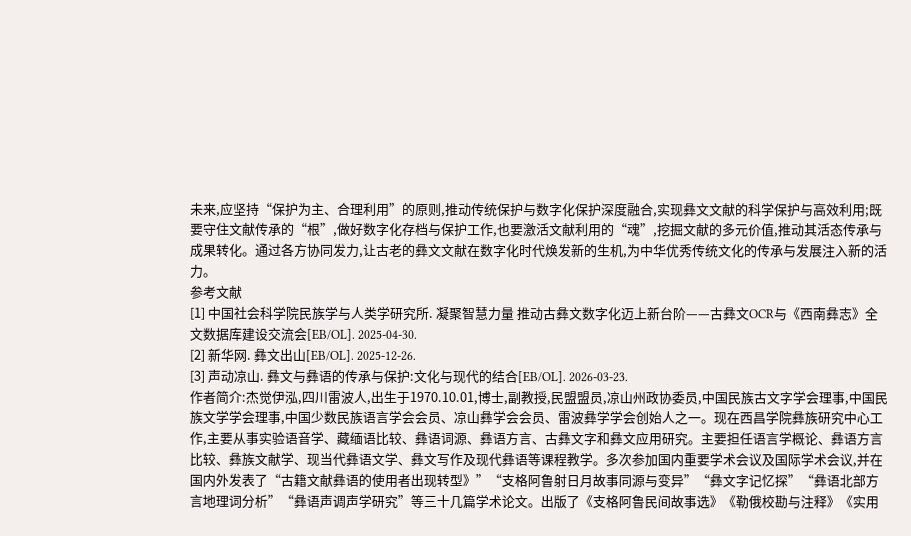未来,应坚持“保护为主、合理利用”的原则,推动传统保护与数字化保护深度融合,实现彝文文献的科学保护与高效利用;既要守住文献传承的“根”,做好数字化存档与保护工作,也要激活文献利用的“魂”,挖掘文献的多元价值,推动其活态传承与成果转化。通过各方协同发力,让古老的彝文文献在数字化时代焕发新的生机,为中华优秀传统文化的传承与发展注入新的活力。
参考文献
[1] 中国社会科学院民族学与人类学研究所. 凝聚智慧力量 推动古彝文数字化迈上新台阶——古彝文OCR与《西南彝志》全文数据库建设交流会[EB/OL]. 2025-04-30.
[2] 新华网. 彝文出山[EB/OL]. 2025-12-26.
[3] 声动凉山. 彝文与彝语的传承与保护:文化与现代的结合[EB/OL]. 2026-03-23.
作者简介:杰觉伊泓,四川雷波人,出生于1970.10.01,博士,副教授,民盟盟员,凉山州政协委员,中国民族古文字学会理事,中国民族文学学会理事,中国少数民族语言学会会员、凉山彝学会会员、雷波彝学学会创始人之一。现在西昌学院彝族研究中心工作,主要从事实验语音学、藏缅语比较、彝语词源、彝语方言、古彝文字和彝文应用研究。主要担任语言学概论、彝语方言比较、彝族文献学、现当代彝语文学、彝文写作及现代彝语等课程教学。多次参加国内重要学术会议及国际学术会议,并在国内外发表了“古籍文献彝语的使用者出现转型》”“支格阿鲁射日月故事同源与变异”“彝文字记忆探”“彝语北部方言地理词分析”“彝语声调声学研究”等三十几篇学术论文。出版了《支格阿鲁民间故事选》《勒俄校勘与注释》《实用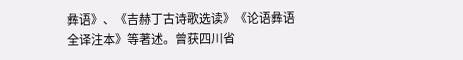彝语》、《吉赫丁古诗歌选读》《论语彝语全译注本》等著述。曾获四川省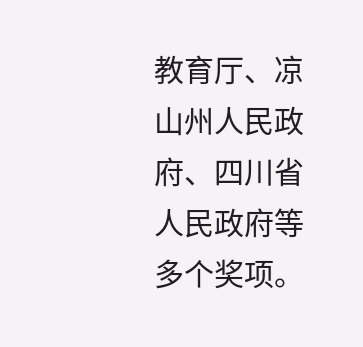教育厅、凉山州人民政府、四川省人民政府等多个奖项。